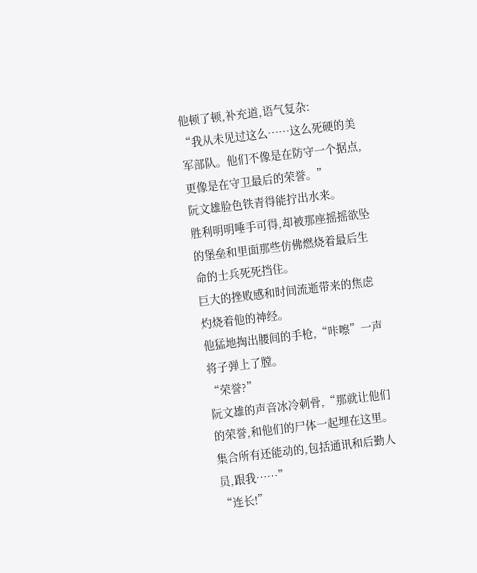他顿了顿,补充道,语气复杂:
“我从未见过这么……这么死硬的美军部队。他们不像是在防守一个据点,更像是在守卫最后的荣誉。”
阮文雄脸色铁青得能拧出水来。
胜利明明唾手可得,却被那座摇摇欲坠的堡垒和里面那些仿佛燃烧着最后生命的士兵死死挡住。
巨大的挫败感和时间流逝带来的焦虑灼烧着他的神经。
他猛地掏出腰间的手枪,“咔嚓”一声将子弹上了膛。
“荣誉?”
阮文雄的声音冰冷刺骨,“那就让他们的荣誉,和他们的尸体一起埋在这里。集合所有还能动的,包括通讯和后勤人员,跟我……”
“连长!”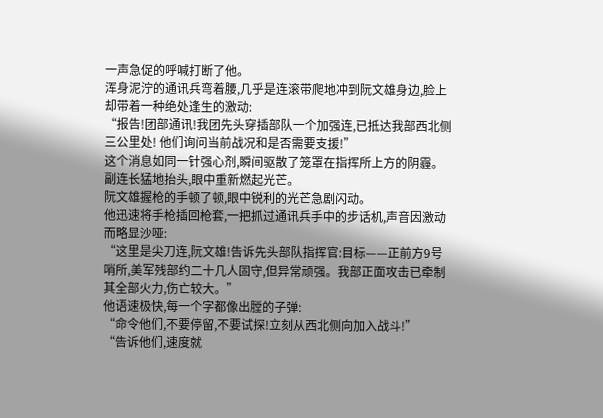一声急促的呼喊打断了他。
浑身泥泞的通讯兵弯着腰,几乎是连滚带爬地冲到阮文雄身边,脸上却带着一种绝处逢生的激动:
“报告!团部通讯!我团先头穿插部队一个加强连,已抵达我部西北侧三公里处! 他们询问当前战况和是否需要支援!”
这个消息如同一针强心剂,瞬间驱散了笼罩在指挥所上方的阴霾。
副连长猛地抬头,眼中重新燃起光芒。
阮文雄握枪的手顿了顿,眼中锐利的光芒急剧闪动。
他迅速将手枪插回枪套,一把抓过通讯兵手中的步话机,声音因激动而略显沙哑:
“这里是尖刀连,阮文雄!告诉先头部队指挥官:目标——正前方9号哨所,美军残部约二十几人固守,但异常顽强。我部正面攻击已牵制其全部火力,伤亡较大。”
他语速极快,每一个字都像出膛的子弹:
“命令他们,不要停留,不要试探!立刻从西北侧向加入战斗!”
“告诉他们,速度就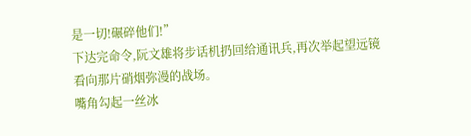是一切!碾碎他们!”
下达完命令,阮文雄将步话机扔回给通讯兵,再次举起望远镜看向那片硝烟弥漫的战场。
嘴角勾起一丝冰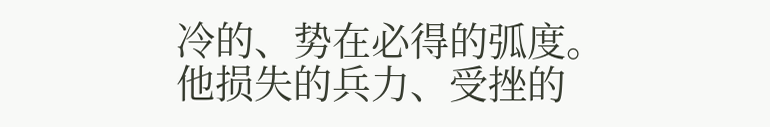冷的、势在必得的弧度。
他损失的兵力、受挫的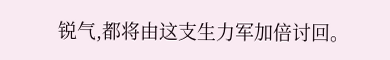锐气,都将由这支生力军加倍讨回。